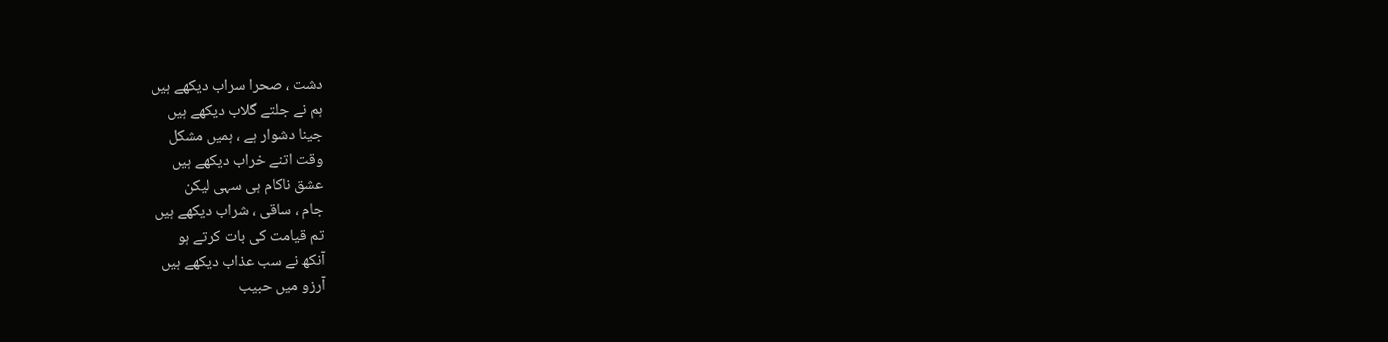دشت ، صحرا سراب دیکھے ہیں
ہم نے جلتے گلاب دیکھے ہیں
جینا دشوار ہے ، ہمیں مشکل
وقت اتنے خراب دیکھے ہیں
عشق ناکام ہی سہی لیکن
جام ، ساقی ، شراب دیکھے ہیں
تم قیامت کی بات کرتے ہو
آنکھ نے سب عذاب دیکھے ہیں
آرزو میں حبیب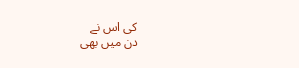کی اس نے
دن میں بھی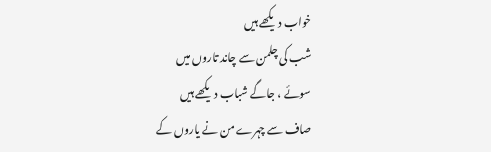خواب دیکھے ہیں
شب کی چلمن سے چاند تاروں میں
سوئے ، جاگے شباب دیکھے ہیں
صاف سے چہرے من نے یاروں کے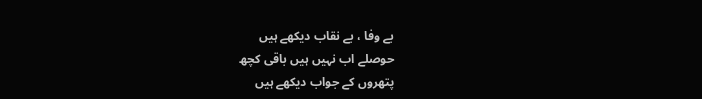بے وفا ، بے نقاب دیکھے ہیں
حوصلے اب نہیں ہیں باقی کچھ
پتھروں کے جواب دیکھے ہیں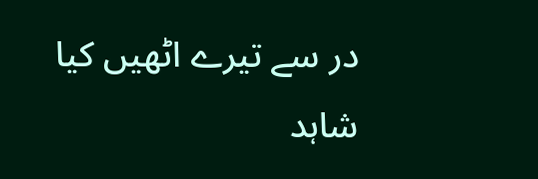در سے تیرے اٹھیں کیا شاہد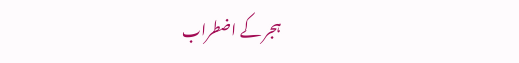ہجر کے اضطراب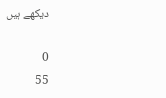دیکھے ہیں

0
55